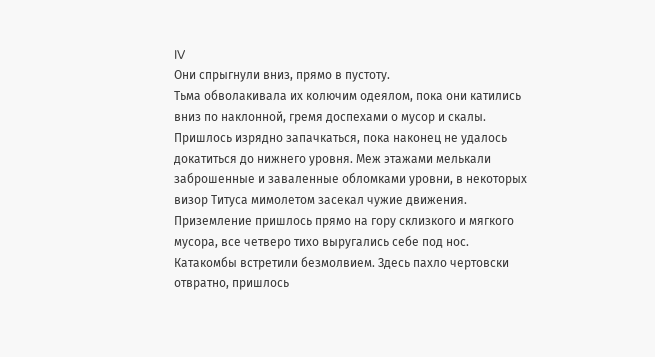IV
Они спрыгнули вниз, прямо в пустоту.
Тьма обволакивала их колючим одеялом, пока они катились вниз по наклонной, гремя доспехами о мусор и скалы. Пришлось изрядно запачкаться, пока наконец не удалось докатиться до нижнего уровня. Меж этажами мелькали заброшенные и заваленные обломками уровни, в некоторых визор Титуса мимолетом засекал чужие движения. Приземление пришлось прямо на гору склизкого и мягкого мусора, все четверо тихо выругались себе под нос.
Катакомбы встретили безмолвием. Здесь пахло чертовски отвратно, пришлось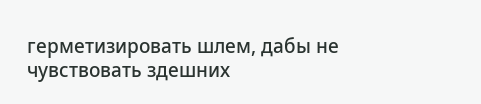герметизировать шлем, дабы не чувствовать здешних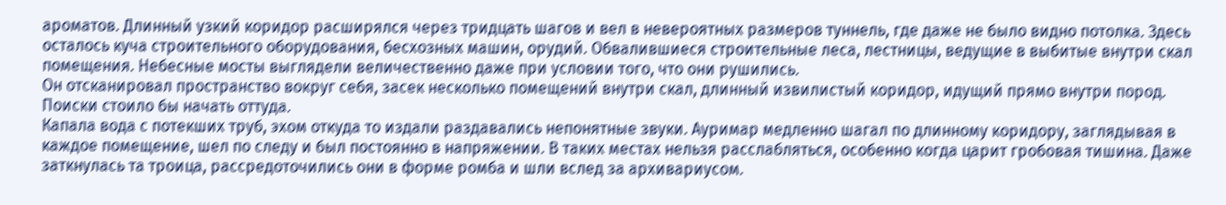ароматов. Длинный узкий коридор расширялся через тридцать шагов и вел в невероятных размеров туннель, где даже не было видно потолка. Здесь осталось куча строительного оборудования, бесхозных машин, орудий. Обвалившиеся строительные леса, лестницы, ведущие в выбитые внутри скал помещения. Небесные мосты выглядели величественно даже при условии того, что они рушились.
Он отсканировал пространство вокруг себя, засек несколько помещений внутри скал, длинный извилистый коридор, идущий прямо внутри пород. Поиски стоило бы начать оттуда.
Капала вода с потекших труб, эхом откуда то издали раздавались непонятные звуки. Ауримар медленно шагал по длинному коридору, заглядывая в каждое помещение, шел по следу и был постоянно в напряжении. В таких местах нельзя расслабляться, особенно когда царит гробовая тишина. Даже заткнулась та троица, рассредоточились они в форме ромба и шли вслед за архивариусом.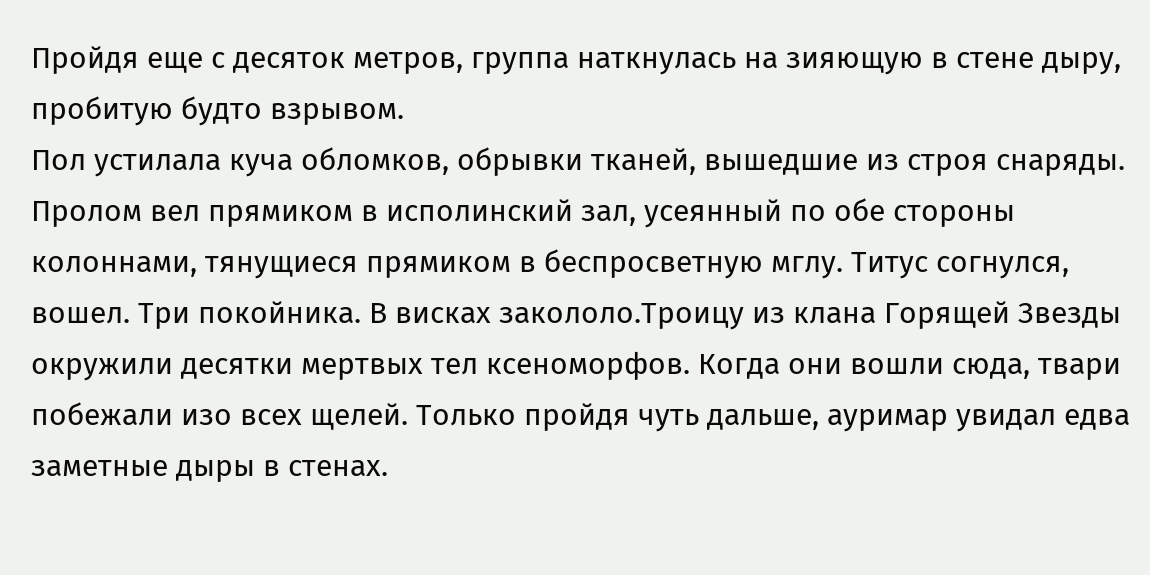Пройдя еще с десяток метров, группа наткнулась на зияющую в стене дыру, пробитую будто взрывом.
Пол устилала куча обломков, обрывки тканей, вышедшие из строя снаряды. Пролом вел прямиком в исполинский зал, усеянный по обе стороны колоннами, тянущиеся прямиком в беспросветную мглу. Титус согнулся, вошел. Три покойника. В висках закололо.Троицу из клана Горящей Звезды окружили десятки мертвых тел ксеноморфов. Когда они вошли сюда, твари побежали изо всех щелей. Только пройдя чуть дальше, ауримар увидал едва заметные дыры в стенах.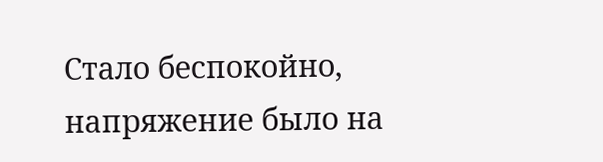Стало беспокойно, напряжение было на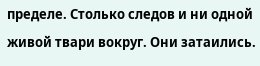пределе. Столько следов и ни одной живой твари вокруг. Они затаились.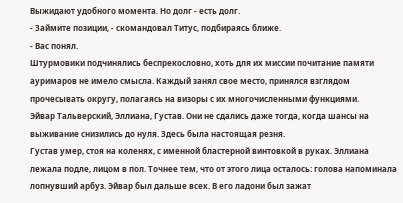Выжидают удобного момента. Но долг - есть долг.
- Займите позиции, - скомандовал Титус, подбираясь ближе.
- Вас понял.
Штурмовики подчинялись беспрекословно, хоть для их миссии почитание памяти ауримаров не имело смысла. Каждый занял свое место, принялся взглядом прочесывать округу, полагаясь на визоры с их многочисленными функциями.
Эйвар Тальверский, Эллиана, Густав. Они не сдались даже тогда, когда шансы на выживание снизились до нуля. Здесь была настоящая резня.
Густав умер, стоя на коленях, с именной бластерной винтовкой в руках. Эллиана лежала подле, лицом в пол. Точнее тем, что от этого лица осталось: голова напоминала лопнувший арбуз. Эйвар был дальше всех. В его ладони был зажат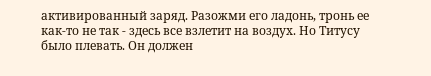активированный заряд. Разожми его ладонь, тронь ее как-то не так - здесь все взлетит на воздух. Но Титусу было плевать. Он должен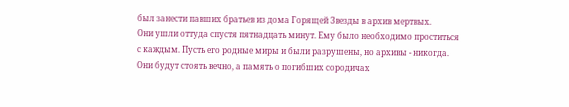был занести павших братьев из дома Горящей Звезды в архив мертвых.
Они ушли оттуда спустя пятнадцать минут. Ему было необходимо проститься с каждым. Пусть его родные миры и были разрушены, но архивы - никогда. Они будут стоять вечно, а память о погибших сородичах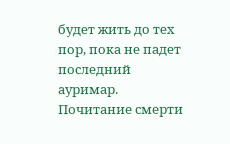будет жить до тех пор, пока не падет последний ауримар. Почитание смерти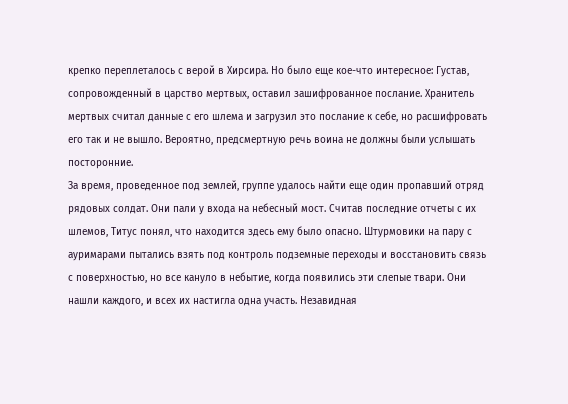крепко переплеталось с верой в Хирсира. Но было еще кое-что интересное: Густав, сопровожденный в царство мертвых, оставил зашифрованное послание. Хранитель мертвых считал данные с его шлема и загрузил это послание к себе, но расшифровать его так и не вышло. Вероятно, предсмертную речь воина не должны были услышать посторонние.
За время, проведенное под землей, группе удалось найти еще один пропавший отряд рядовых солдат. Они пали у входа на небесный мост. Считав последние отчеты с их шлемов, Титус понял, что находится здесь ему было опасно. Штурмовики на пару с ауримарами пытались взять под контроль подземные переходы и восстановить связь с поверхностью, но все кануло в небытие, когда появились эти слепые твари. Они нашли каждого, и всех их настигла одна участь. Незавидная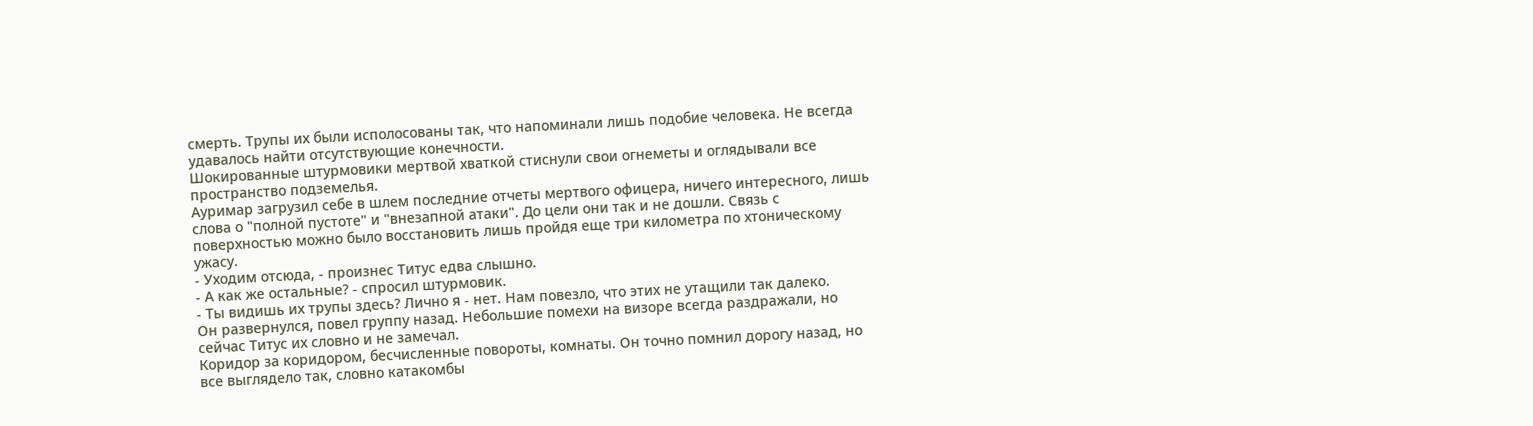смерть. Трупы их были исполосованы так, что напоминали лишь подобие человека. Не всегда удавалось найти отсутствующие конечности.
Шокированные штурмовики мертвой хваткой стиснули свои огнеметы и оглядывали все пространство подземелья.
Ауримар загрузил себе в шлем последние отчеты мертвого офицера, ничего интересного, лишь слова о "полной пустоте" и "внезапной атаки". До цели они так и не дошли. Связь с поверхностью можно было восстановить лишь пройдя еще три километра по хтоническому ужасу.
- Уходим отсюда, - произнес Титус едва слышно.
- А как же остальные? - спросил штурмовик.
- Ты видишь их трупы здесь? Лично я - нет. Нам повезло, что этих не утащили так далеко.
Он развернулся, повел группу назад. Небольшие помехи на визоре всегда раздражали, но сейчас Титус их словно и не замечал.
Коридор за коридором, бесчисленные повороты, комнаты. Он точно помнил дорогу назад, но все выглядело так, словно катакомбы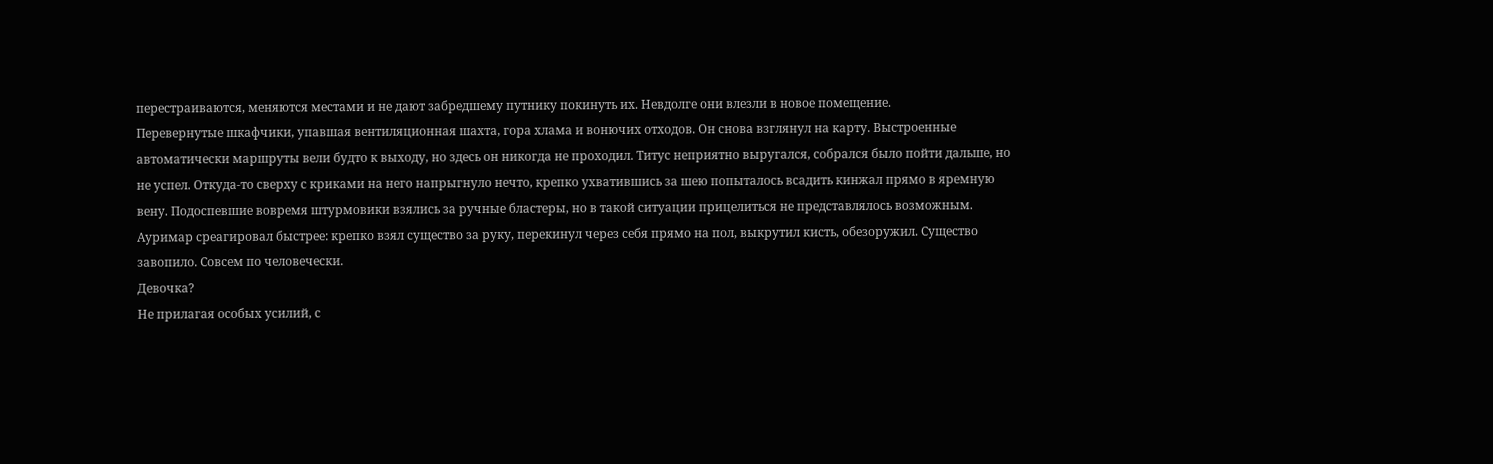перестраиваются, меняются местами и не дают забредшему путнику покинуть их. Невдолге они влезли в новое помещение.
Перевернутые шкафчики, упавшая вентиляционная шахта, гора хлама и вонючих отходов. Он снова взглянул на карту. Выстроенные автоматически маршруты вели будто к выходу, но здесь он никогда не проходил. Титус неприятно выругался, собрался было пойти дальше, но не успел. Откуда-то сверху с криками на него напрыгнуло нечто, крепко ухватившись за шею попыталось всадить кинжал прямо в яремную вену. Подоспевшие вовремя штурмовики взялись за ручные бластеры, но в такой ситуации прицелиться не представлялось возможным.
Ауримар среагировал быстрее: крепко взял существо за руку, перекинул через себя прямо на пол, выкрутил кисть, обезоружил. Существо завопило. Совсем по человечески.
Девочка?
Не прилагая особых усилий, с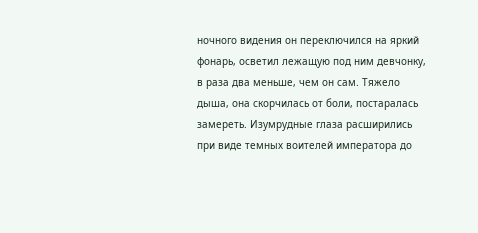ночного видения он переключился на яркий фонарь, осветил лежащую под ним девчонку, в раза два меньше, чем он сам. Тяжело дыша, она скорчилась от боли, постаралась замереть. Изумрудные глаза расширились при виде темных воителей императора до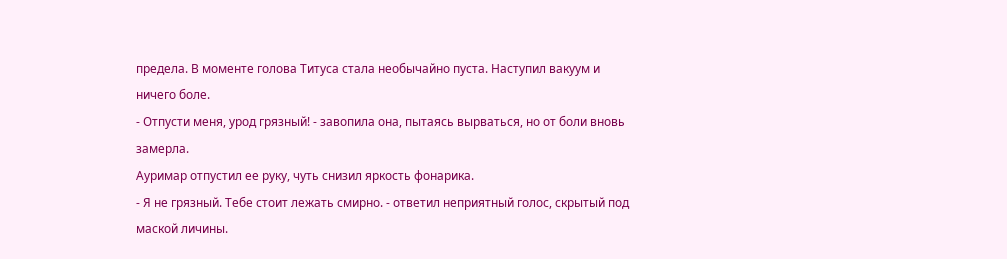предела. В моменте голова Титуса стала необычайно пуста. Наступил вакуум и ничего боле.
- Отпусти меня, урод грязный! - завопила она, пытаясь вырваться, но от боли вновь замерла.
Ауримар отпустил ее руку, чуть снизил яркость фонарика.
- Я не грязный. Тебе стоит лежать смирно. - ответил неприятный голос, скрытый под маской личины.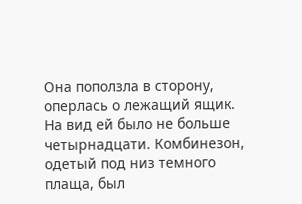Она поползла в сторону, оперлась о лежащий ящик. На вид ей было не больше четырнадцати. Комбинезон, одетый под низ темного плаща, был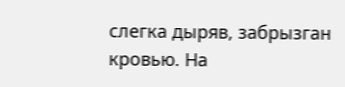слегка дыряв, забрызган кровью. На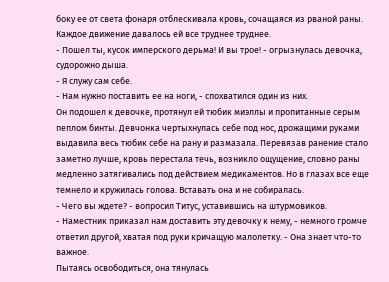боку ее от света фонаря отблескивала кровь, сочащаяся из рваной раны. Каждое движение давалось ей все труднее труднее.
- Пошел ты, кусок имперского дерьма! И вы трое! - огрызнулась девочка, судорожно дыша.
- Я служу сам себе.
- Нам нужно поставить ее на ноги, - спохватился один из них.
Он подошел к девочке, протянул ей тюбик миэллы и пропитанные серым пеплом бинты. Девчонка чертыхнулась себе под нос, дрожащими руками выдавила весь тюбик себе на рану и размазала. Перевязав ранение стало заметно лучше, кровь перестала течь, возникло ощущение, словно раны медленно затягивались под действием медикаментов. Но в глазах все еще темнело и кружилась голова. Вставать она и не собиралась.
- Чего вы ждете? - вопросил Титус, уставившись на штурмовиков.
- Наместник приказал нам доставить эту девочку к нему, - немного громче ответил другой, хватая под руки кричащую малолетку. - Она знает что-то важное.
Пытаясь освободиться, она тянулась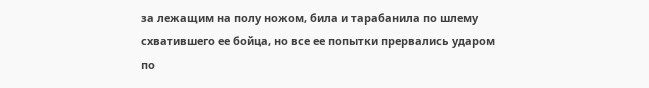за лежащим на полу ножом, била и тарабанила по шлему схватившего ее бойца, но все ее попытки прервались ударом по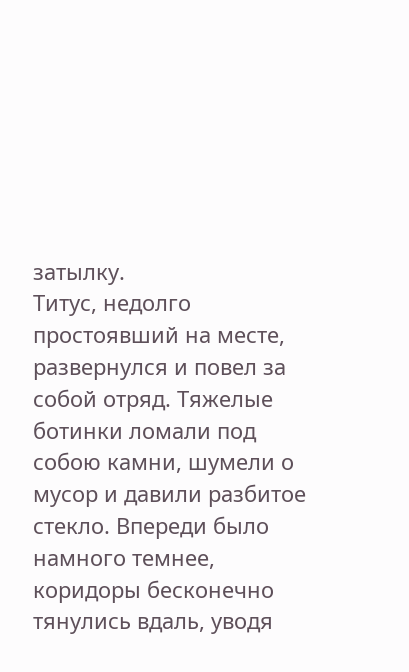затылку.
Титус, недолго простоявший на месте, развернулся и повел за собой отряд. Тяжелые ботинки ломали под собою камни, шумели о мусор и давили разбитое стекло. Впереди было намного темнее, коридоры бесконечно тянулись вдаль, уводя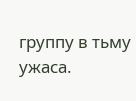группу в тьму ужаса.